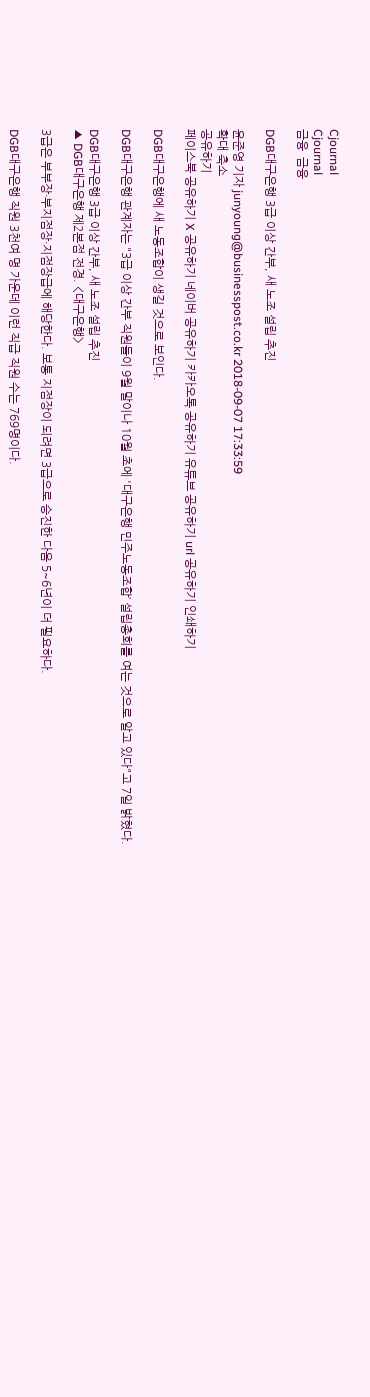Cjournal
Cjournal
금융  금융

DGB대구은행 3급 이상 간부, 새 노조 설립 추진

윤준영 기자 junyoung@businesspost.co.kr 2018-09-07 17:33:59
확대 축소
공유하기
페이스북 공유하기 X 공유하기 네이버 공유하기 카카오톡 공유하기 유튜브 공유하기 url 공유하기 인쇄하기

DGB대구은행에 새 노동조합이 생길 것으로 보인다.

DGB대구은행 관계자는 "3급 이상 간부 직원들이 9월 말이나 10월 초에 '대구은행 민주노동조합’ 설립총회를 여는 것으로 알고 있다"고 7일 밝혔다.

DGB대구은행 3급 이상 간부, 새 노조 설립 추진
▲ DGB대구은행 제2본점 전경. <대구은행>

3급은 부부장·부지점장·지점장급에 해당한다. 보통 지점장이 되려면 3급으로 승진한 다음 5~6년이 더 필요하다.

DGB대구은행 직원 3천여 명 가운데 이런 직급 직원 수는 769명이다.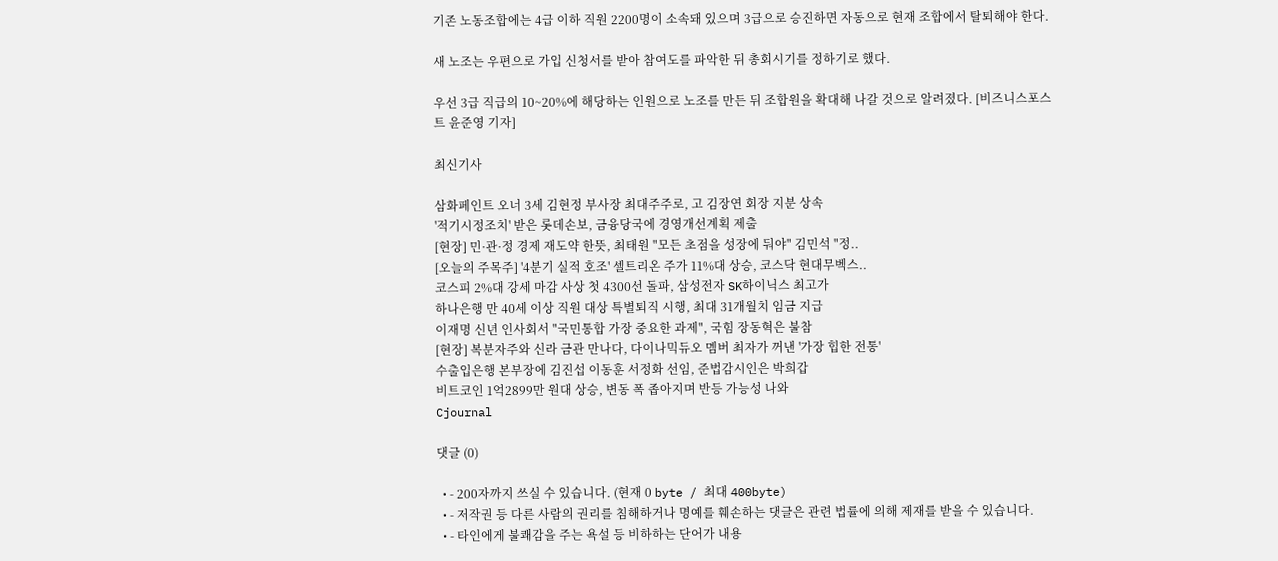기존 노동조합에는 4급 이하 직원 2200명이 소속돼 있으며 3급으로 승진하면 자동으로 현재 조합에서 탈퇴해야 한다.

새 노조는 우편으로 가입 신청서를 받아 참여도를 파악한 뒤 총회시기를 정하기로 했다.

우선 3급 직급의 10~20%에 해당하는 인원으로 노조를 만든 뒤 조합원을 확대해 나갈 것으로 알려졌다. [비즈니스포스트 윤준영 기자]

최신기사

삼화페인트 오너 3세 김현정 부사장 최대주주로, 고 김장연 회장 지분 상속
'적기시정조치' 받은 롯데손보, 금융당국에 경영개선계획 제출
[현장] 민·관·정 경제 재도약 한뜻, 최태원 "모든 초점을 성장에 둬야" 김민석 "정..
[오늘의 주목주] '4분기 실적 호조' 셀트리온 주가 11%대 상승, 코스닥 현대무벡스..
코스피 2%대 강세 마감 사상 첫 4300선 돌파, 삼성전자 SK하이닉스 최고가
하나은행 만 40세 이상 직원 대상 특별퇴직 시행, 최대 31개월치 임금 지급
이재명 신년 인사회서 "국민통합 가장 중요한 과제", 국힘 장동혁은 불참
[현장] 복분자주와 신라 금관 만나다, 다이나믹듀오 멤버 최자가 꺼낸 '가장 힙한 전통'
수출입은행 본부장에 김진섭 이동훈 서정화 선임, 준법감시인은 박희갑
비트코인 1억2899만 원대 상승, 변동 폭 좁아지며 반등 가능성 나와
Cjournal

댓글 (0)

  • - 200자까지 쓰실 수 있습니다. (현재 0 byte / 최대 400byte)
  • - 저작권 등 다른 사람의 권리를 침해하거나 명예를 훼손하는 댓글은 관련 법률에 의해 제재를 받을 수 있습니다.
  • - 타인에게 불쾌감을 주는 욕설 등 비하하는 단어가 내용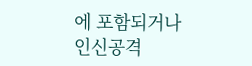에 포함되거나 인신공격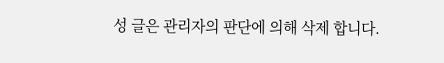성 글은 관리자의 판단에 의해 삭제 합니다.